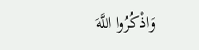وَاذْكُرُوا اللَّهَ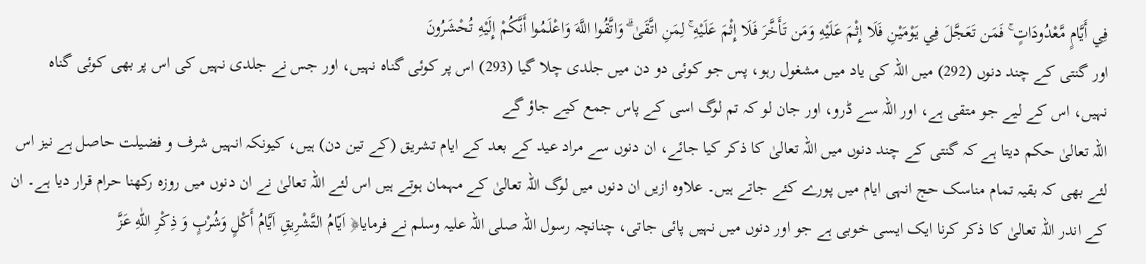فِي أَيَّامٍ مَّعْدُودَاتٍ ۚ فَمَن تَعَجَّلَ فِي يَوْمَيْنِ فَلَا إِثْمَ عَلَيْهِ وَمَن تَأَخَّرَ فَلَا إِثْمَ عَلَيْهِ ۚ لِمَنِ اتَّقَىٰ ۗ وَاتَّقُوا اللَّهَ وَاعْلَمُوا أَنَّكُمْ إِلَيْهِ تُحْشَرُونَ
اور گنتی کے چند دنوں (292) میں اللہ کی یاد میں مشغول رہو، پس جو کوئی دو دن میں جلدی چلا گیا (293) اس پر کوئی گناہ نہیں، اور جس نے جلدی نہیں کی اس پر بھی کوئی گناہ نہیں، اس کے لیے جو متقی ہے، اور اللہ سے ڈرو، اور جان لو کہ تم لوگ اسی کے پاس جمع کیے جاؤ گے
اللہ تعالیٰ حکم دیتا ہے کہ گنتی کے چند دنوں میں اللہ تعالیٰ کا ذکر کیا جائے، ان دنوں سے مراد عید کے بعد کے ایام تشریق (کے تین دن) ہیں، کیونکہ انہیں شرف و فضیلت حاصل ہے نیز اس لئے بھی کہ بقیہ تمام مناسک حج انہی ایام میں پورے کئے جاتے ہیں۔ علاوہ ازیں ان دنوں میں لوگ اللہ تعالیٰ کے مہمان ہوتے ہیں اس لئے اللہ تعالیٰ نے ان دنوں میں روزہ رکھنا حرام قرار دیا ہے۔ ان کے اندر اللہ تعالیٰ کا ذکر کرنا ایک ایسی خوبی ہے جو اور دنوں میں نہیں پائی جاتی، چنانچہ رسول اللہ صلی اللہ علیہ وسلم نے فرمایا﴿ اَيّامُ التَّشْرِيقِ اَيَّامُ أَكْلٍ وَشُرْبٍ وَ ذِكْرِ اللّٰهِ عَزَّ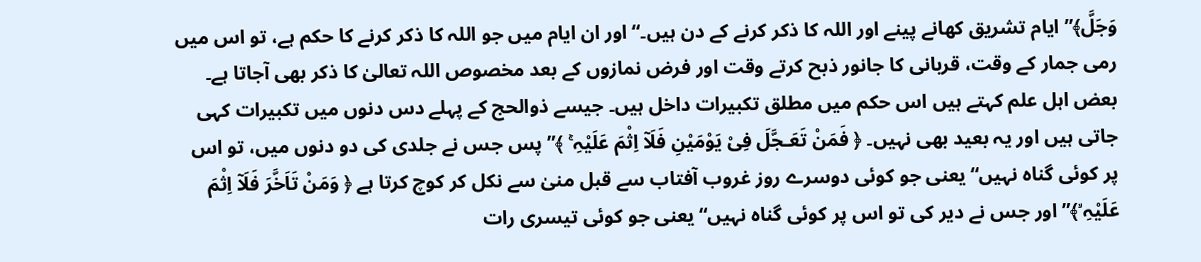وَجَلَّ﴾” ایام تشریق کھانے پینے اور اللہ کا ذکر کرنے کے دن ہیں۔“ اور ان ایام میں جو اللہ کا ذکر کرنے کا حکم ہے، تو اس میں رمی جمار کے وقت، قربانی کا جانور ذبح کرتے وقت اور فرض نمازوں کے بعد مخصوص اللہ تعالیٰ کا ذکر بھی آجاتا ہے۔ بعض اہل علم کہتے ہیں اس حکم میں مطلق تکبیرات داخل ہیں۔ جیسے ذوالحج کے پہلے دس دنوں میں تکبیرات کہی جاتی ہیں اور یہ بعید بھی نہیں۔ ﴿ فَمَنْ تَعَـجَّلَ فِیْ یَوْمَیْنِ فَلَآ اِثْمَ عَلَیْہِ ۚ ﴾” پس جس نے جلدی کی دو دنوں میں، تو اس پر کوئی گناہ نہیں“ یعنی جو کوئی دوسرے روز غروب آفتاب سے قبل منیٰ سے نکل کر کوچ کرتا ہے ﴿ وَمَنْ تَاَخَّرَ فَلَآ اِثْمَ عَلَیْہِ ۙ﴾” اور جس نے دیر کی تو اس پر کوئی گناہ نہیں“ یعنی جو کوئی تیسری رات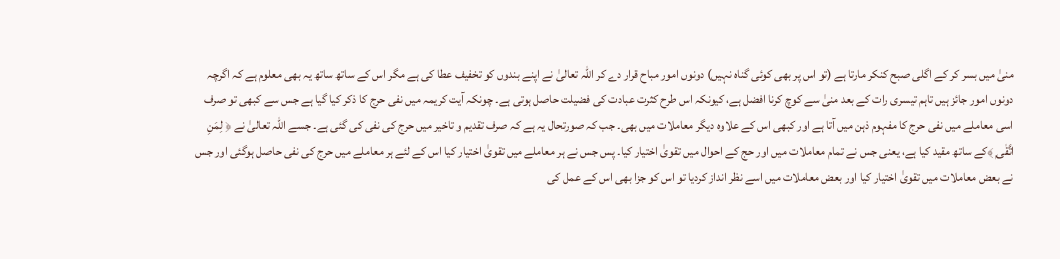منیٰ میں بسر کر کے اگلی صبح کنکر مارتا ہے (تو اس پر بھی کوئی گناہ نہیں) دونوں امور مباح قرار دے کر اللہ تعالیٰ نے اپنے بندوں کو تخفیف عطا کی ہے مگر اس کے ساتھ ساتھ یہ بھی معلوم ہے کہ اگرچہ دونوں امور جائز ہیں تاہم تیسری رات کے بعد منیٰ سے کوچ کرنا افضل ہے، کیونکہ اس طرح کثرت عبادت کی فضیلت حاصل ہوتی ہے۔ چونکہ آیت کریمہ میں نفی حرج کا ذکر کیا گیا ہے جس سے کبھی تو صرف اسی معاملے میں نفی حرج کا مفہوم ذہن میں آتا ہے اور کبھی اس کے علاوہ دیگر معاملات میں بھی۔ جب کہ صورتحال یہ ہے کہ صرف تقدیم و تاخیر میں حرج کی نفی کی گئی ہے۔ جسے اللہ تعالیٰ نے ﴿ لِمَنِ اتَّقٰی ۭ﴾کے ساتھ مقید کیا ہے، یعنی جس نے تمام معاملات میں اور حج کے احوال میں تقویٰ اختیار کیا۔ پس جس نے ہر معاملے میں تقویٰ اختیار کیا اس کے لئے ہر معاملے میں حرج کی نفی حاصل ہوگئی اور جس نے بعض معاملات میں تقویٰ اختیار کیا اور بعض معاملات میں اسے نظر انداز کردیا تو اس کو جزا بھی اس کے عمل کی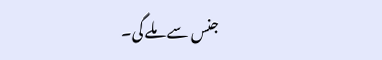جنس سے ملے گی۔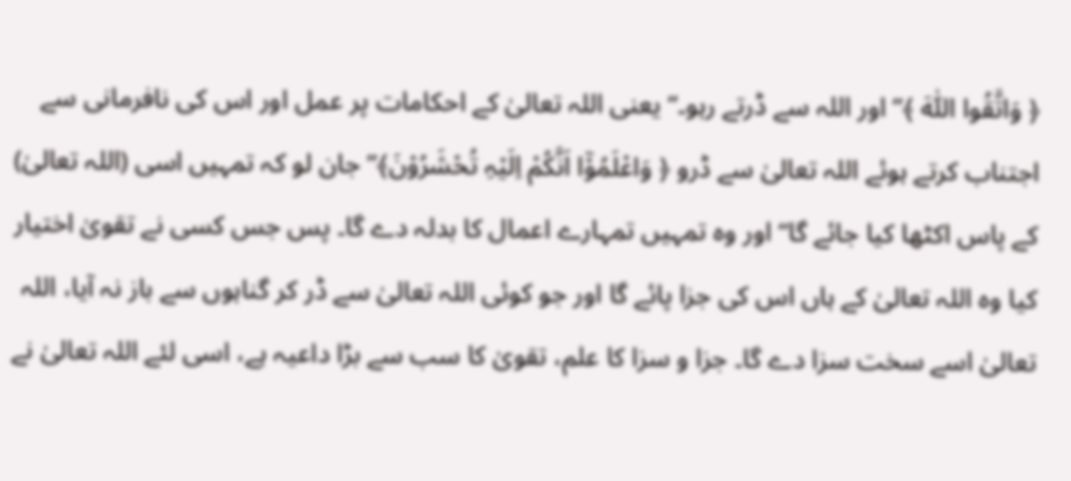﴿ وَاتَّقُوا اللّٰہَ ﴾” اور اللہ سے ڈرتے رہو۔“ یعنی اللہ تعالیٰ کے احکامات پر عمل اور اس کی نافرمانی سے اجتناب کرتے ہوئے اللہ تعالیٰ سے ڈرو ﴿ وَاعْلَمُوْٓا اَنَّکُمْ اِلَیْہِ تُحْشَرُوْنَ﴾” جان لو کہ تمہیں اسی (اللہ تعالیٰ) کے پاس اکٹھا کیا جائے گا“ اور وہ تمہیں تمہارے اعمال کا بدلہ دے گا۔ پس جس کسی نے تقویٰ اختیار کیا وہ اللہ تعالیٰ کے ہاں اس کی جزا پائے گا اور جو کوئی اللہ تعالیٰ سے ڈر کر گناہوں سے باز نہ آیا، اللہ تعالیٰ اسے سخت سزا دے گا۔ جزا و سزا کا علم، تقویٰ کا سب سے بڑا داعیہ ہے، اسی لئے اللہ تعالیٰ نے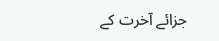جزائے آخرت کے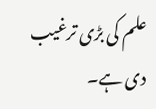علم کی بڑی ترغیب دی ہے۔